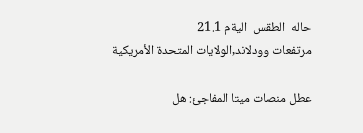حاله  الطقس  اليةم 21.1
مرتفعات وودلاند,الولايات المتحدة الأمريكية

عطل منصات ميتا المفاجئ: هل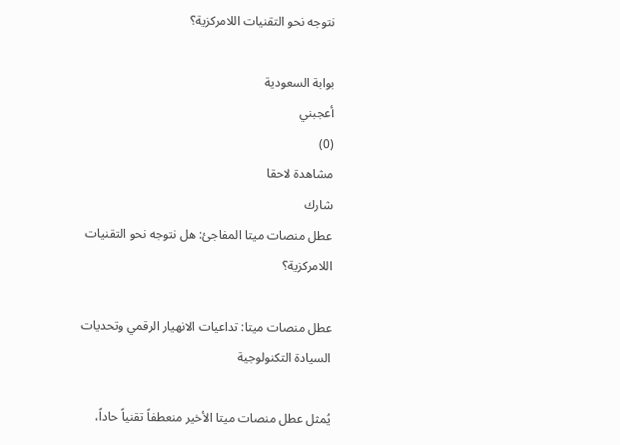نتوجه نحو التقنيات اللامركزية؟

بوابة السعودية
أعجبني
(0)
مشاهدة لاحقا
شارك
عطل منصات ميتا المفاجئ: هل نتوجه نحو التقنيات اللامركزية؟

عطل منصات ميتا: تداعيات الانهيار الرقمي وتحديات السيادة التكنولوجية

يُمثل عطل منصات ميتا الأخير منعطفاً تقنياً حاداً،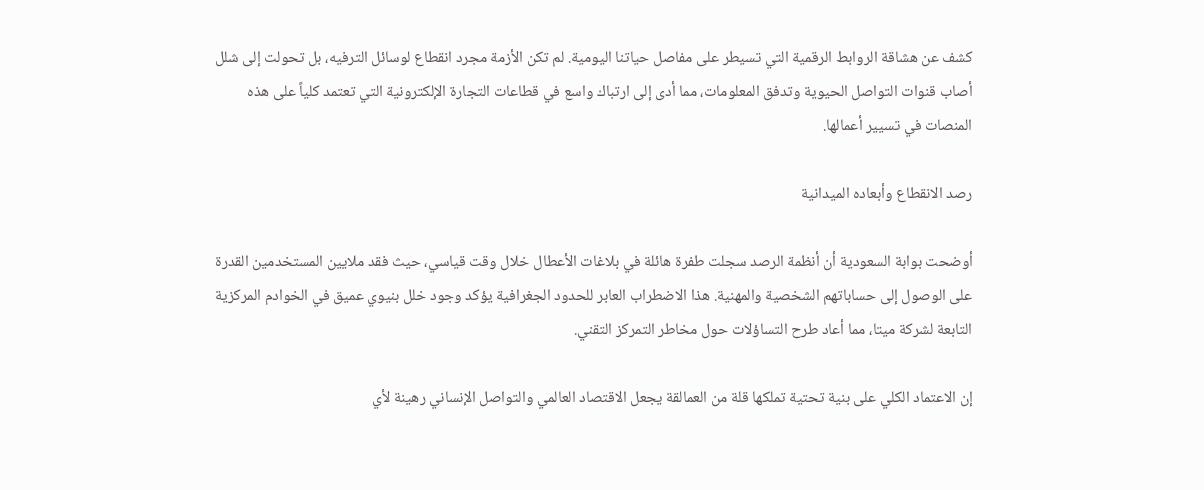كشف عن هشاقة الروابط الرقمية التي تسيطر على مفاصل حياتنا اليومية. لم تكن الأزمة مجرد انقطاع لوسائل الترفيه، بل تحولت إلى شلل أصاب قنوات التواصل الحيوية وتدفق المعلومات، مما أدى إلى ارتباك واسع في قطاعات التجارة الإلكترونية التي تعتمد كلياً على هذه المنصات في تسيير أعمالها.

رصد الانقطاع وأبعاده الميدانية

أوضحت بوابة السعودية أن أنظمة الرصد سجلت طفرة هائلة في بلاغات الأعطال خلال وقت قياسي، حيث فقد ملايين المستخدمين القدرة على الوصول إلى حساباتهم الشخصية والمهنية. هذا الاضطراب العابر للحدود الجغرافية يؤكد وجود خلل بنيوي عميق في الخوادم المركزية التابعة لشركة ميتا، مما أعاد طرح التساؤلات حول مخاطر التمركز التقني.

إن الاعتماد الكلي على بنية تحتية تملكها قلة من العمالقة يجعل الاقتصاد العالمي والتواصل الإنساني رهينة لأي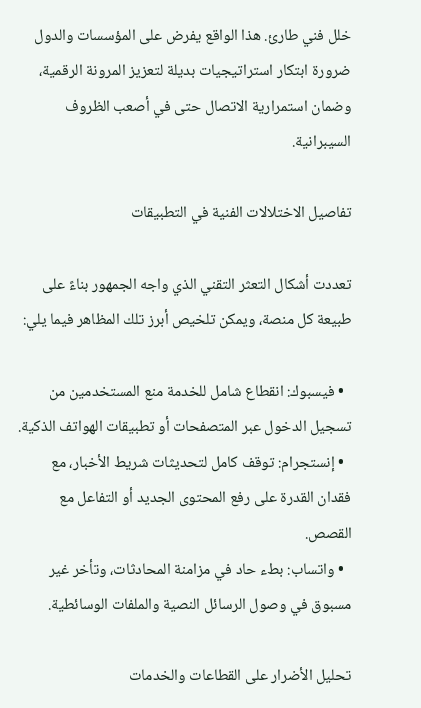خلل فني طارئ. هذا الواقع يفرض على المؤسسات والدول ضرورة ابتكار استراتيجيات بديلة لتعزيز المرونة الرقمية، وضمان استمرارية الاتصال حتى في أصعب الظروف السيبرانية.

تفاصيل الاختلالات الفنية في التطبيقات

تعددت أشكال التعثر التقني الذي واجه الجمهور بناءً على طبيعة كل منصة، ويمكن تلخيص أبرز تلك المظاهر فيما يلي:

  • فيسبوك: انقطاع شامل للخدمة منع المستخدمين من تسجيل الدخول عبر المتصفحات أو تطبيقات الهواتف الذكية.
  • إنستجرام: توقف كامل لتحديثات شريط الأخبار، مع فقدان القدرة على رفع المحتوى الجديد أو التفاعل مع القصص.
  • واتساب: بطء حاد في مزامنة المحادثات، وتأخر غير مسبوق في وصول الرسائل النصية والملفات الوسائطية.

تحليل الأضرار على القطاعات والخدمات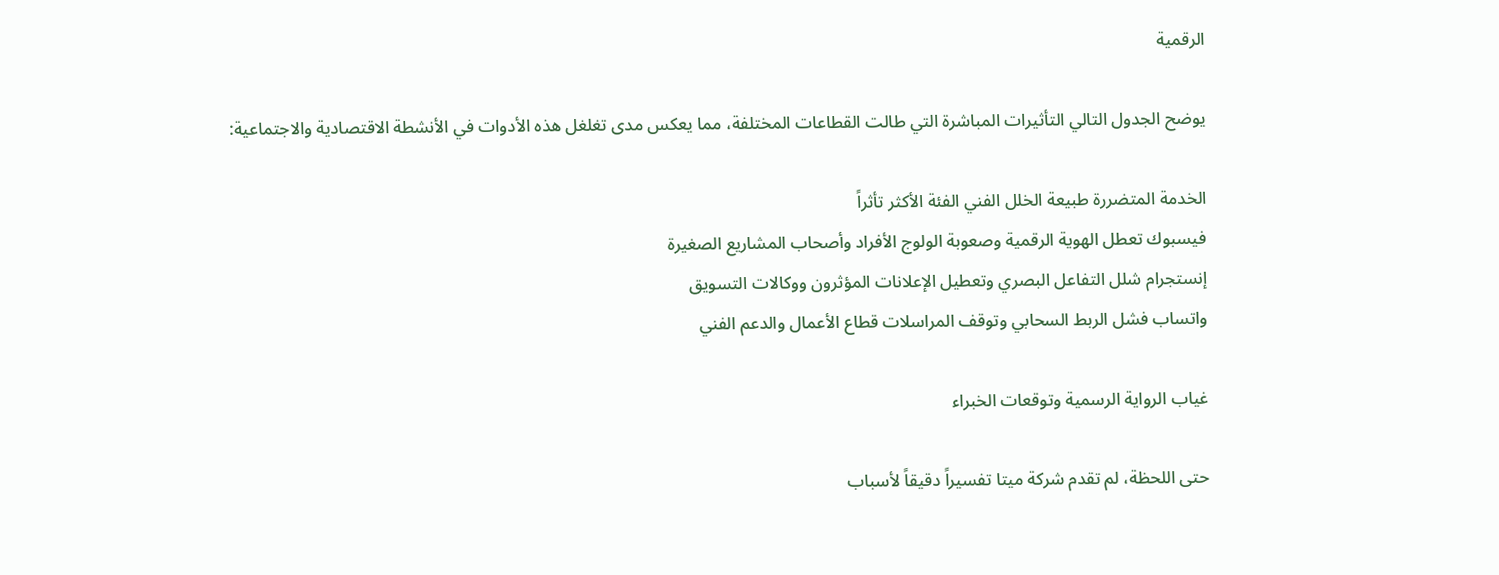الرقمية

يوضح الجدول التالي التأثيرات المباشرة التي طالت القطاعات المختلفة، مما يعكس مدى تغلغل هذه الأدوات في الأنشطة الاقتصادية والاجتماعية:

الخدمة المتضررة طبيعة الخلل الفني الفئة الأكثر تأثراً
فيسبوك تعطل الهوية الرقمية وصعوبة الولوج الأفراد وأصحاب المشاريع الصغيرة
إنستجرام شلل التفاعل البصري وتعطيل الإعلانات المؤثرون ووكالات التسويق
واتساب فشل الربط السحابي وتوقف المراسلات قطاع الأعمال والدعم الفني

غياب الرواية الرسمية وتوقعات الخبراء

حتى اللحظة، لم تقدم شركة ميتا تفسيراً دقيقاً لأسباب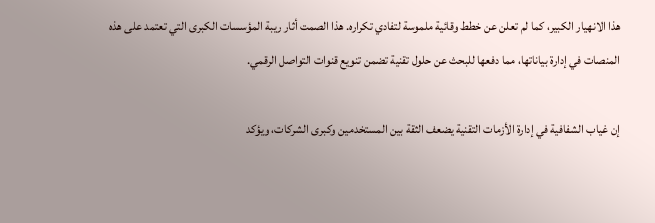هذا الانهيار الكبير، كما لم تعلن عن خطط وقائية ملموسة لتفادي تكراره. هذا الصمت أثار ريبة المؤسسات الكبرى التي تعتمد على هذه المنصات في إدارة بياناتها، مما دفعها للبحث عن حلول تقنية تضمن تنويع قنوات التواصل الرقمي.

إن غياب الشفافية في إدارة الأزمات التقنية يضعف الثقة بين المستخدمين وكبرى الشركات، ويؤكد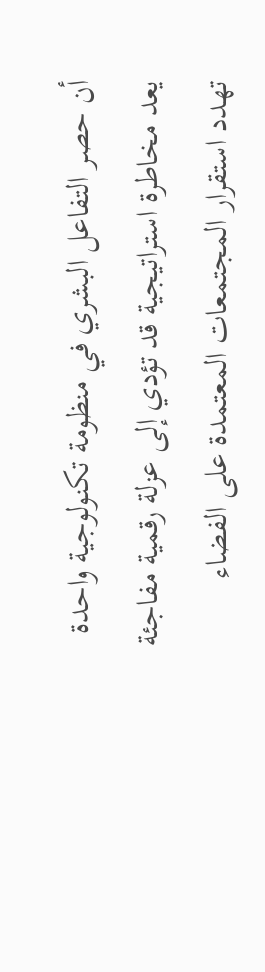أن حصر التفاعل البشري في منظومة تكنولوجية واحدة يعد مخاطرة استراتيجية قد تؤدي إلى عزلة رقمية مفاجئة تهدد استقرار المجتمعات المعتمدة على الفضاء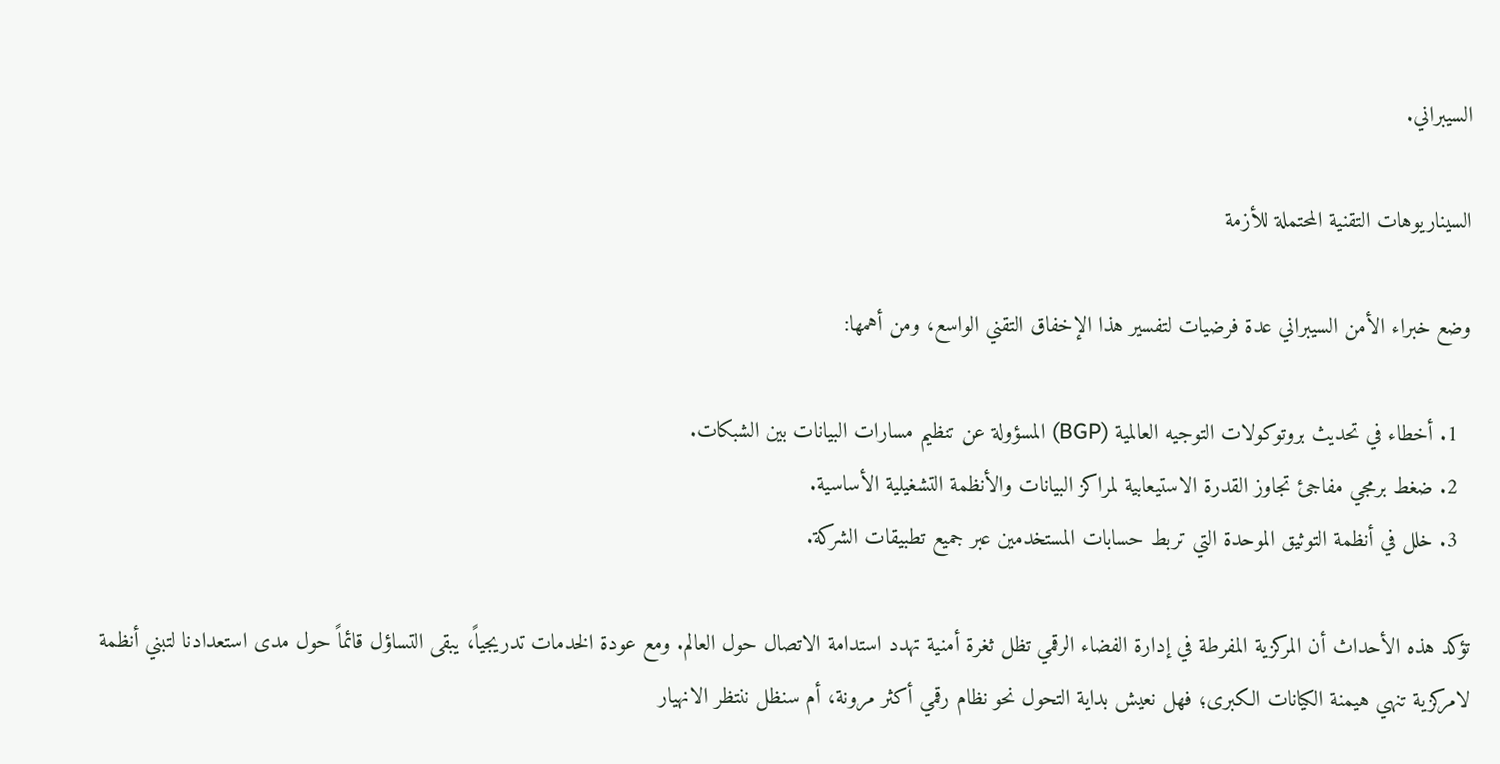السيبراني.

السيناريوهات التقنية المحتملة للأزمة

وضع خبراء الأمن السيبراني عدة فرضيات لتفسير هذا الإخفاق التقني الواسع، ومن أهمها:

  1. أخطاء في تحديث بروتوكولات التوجيه العالمية (BGP) المسؤولة عن تنظيم مسارات البيانات بين الشبكات.
  2. ضغط برمجي مفاجئ تجاوز القدرة الاستيعابية لمراكز البيانات والأنظمة التشغيلية الأساسية.
  3. خلل في أنظمة التوثيق الموحدة التي تربط حسابات المستخدمين عبر جميع تطبيقات الشركة.

تؤكد هذه الأحداث أن المركزية المفرطة في إدارة الفضاء الرقمي تظل ثغرة أمنية تهدد استدامة الاتصال حول العالم. ومع عودة الخدمات تدريجياً، يبقى التساؤل قائماً حول مدى استعدادنا لتبني أنظمة لامركزية تنهي هيمنة الكيانات الكبرى؛ فهل نعيش بداية التحول نحو نظام رقمي أكثر مرونة، أم سنظل ننتظر الانهيار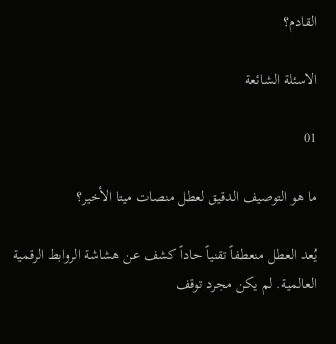القادم؟

الاسئلة الشائعة

01

ما هو التوصيف الدقيق لعطل منصات ميتا الأخير؟

يُعد العطل منعطفاً تقنياً حاداً كشف عن هشاشة الروابط الرقمية العالمية. لم يكن مجرد توقف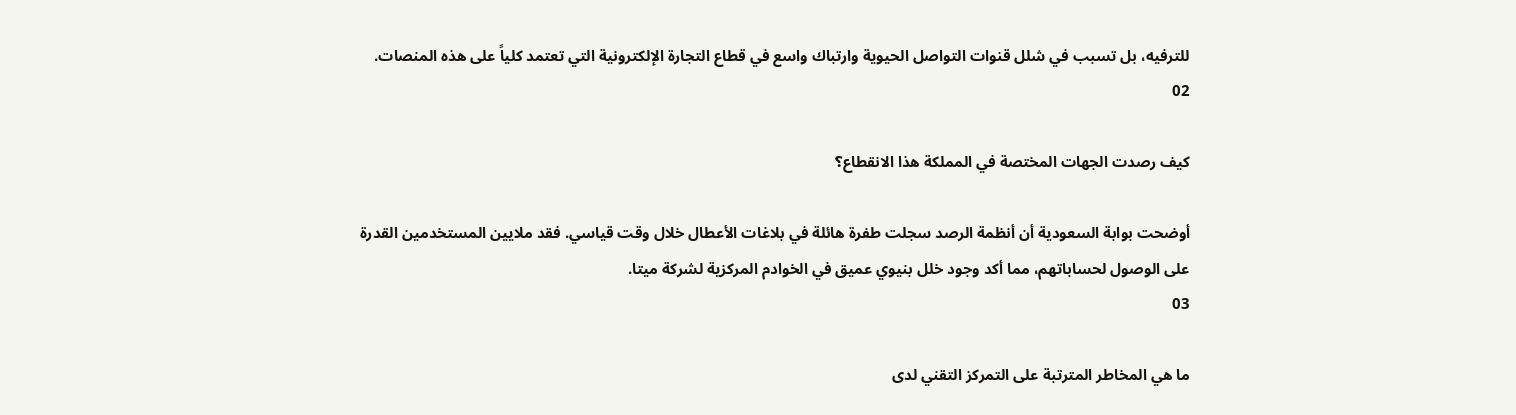للترفيه، بل تسبب في شلل قنوات التواصل الحيوية وارتباك واسع في قطاع التجارة الإلكترونية التي تعتمد كلياً على هذه المنصات.
02

كيف رصدت الجهات المختصة في المملكة هذا الانقطاع؟

أوضحت بوابة السعودية أن أنظمة الرصد سجلت طفرة هائلة في بلاغات الأعطال خلال وقت قياسي. فقد ملايين المستخدمين القدرة على الوصول لحساباتهم، مما أكد وجود خلل بنيوي عميق في الخوادم المركزية لشركة ميتا.
03

ما هي المخاطر المترتبة على التمركز التقني لدى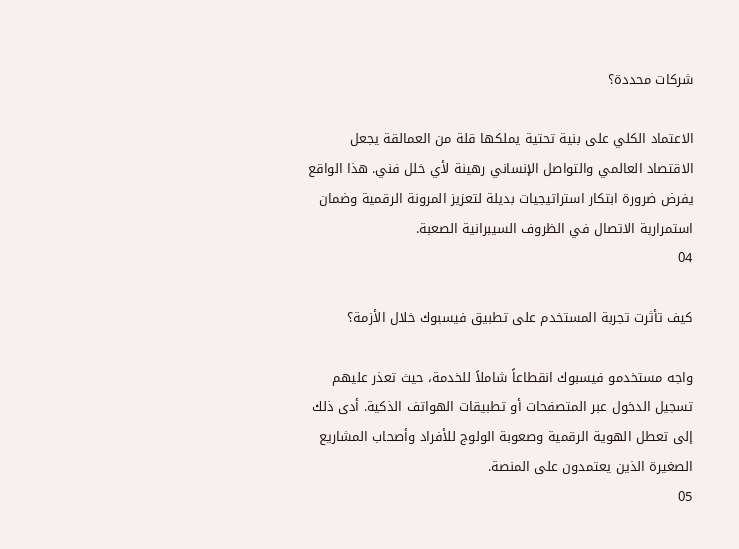شركات محددة؟

الاعتماد الكلي على بنية تحتية يملكها قلة من العمالقة يجعل الاقتصاد العالمي والتواصل الإنساني رهينة لأي خلل فني. هذا الواقع يفرض ضرورة ابتكار استراتيجيات بديلة لتعزيز المرونة الرقمية وضمان استمرارية الاتصال في الظروف السيبرانية الصعبة.
04

كيف تأثرت تجربة المستخدم على تطبيق فيسبوك خلال الأزمة؟

واجه مستخدمو فيسبوك انقطاعاً شاملاً للخدمة، حيث تعذر عليهم تسجيل الدخول عبر المتصفحات أو تطبيقات الهواتف الذكية. أدى ذلك إلى تعطل الهوية الرقمية وصعوبة الولوج للأفراد وأصحاب المشاريع الصغيرة الذين يعتمدون على المنصة.
05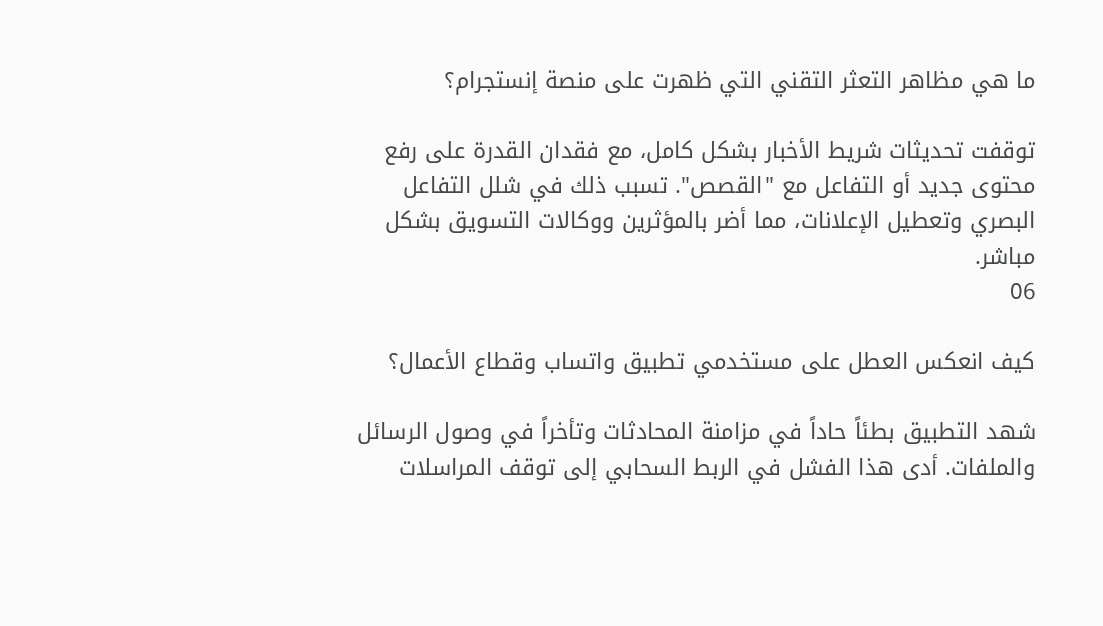ما هي مظاهر التعثر التقني التي ظهرت على منصة إنستجرام؟

توقفت تحديثات شريط الأخبار بشكل كامل، مع فقدان القدرة على رفع محتوى جديد أو التفاعل مع "القصص". تسبب ذلك في شلل التفاعل البصري وتعطيل الإعلانات، مما أضر بالمؤثرين ووكالات التسويق بشكل مباشر.
06

كيف انعكس العطل على مستخدمي تطبيق واتساب وقطاع الأعمال؟

شهد التطبيق بطئاً حاداً في مزامنة المحادثات وتأخراً في وصول الرسائل والملفات. أدى هذا الفشل في الربط السحابي إلى توقف المراسلات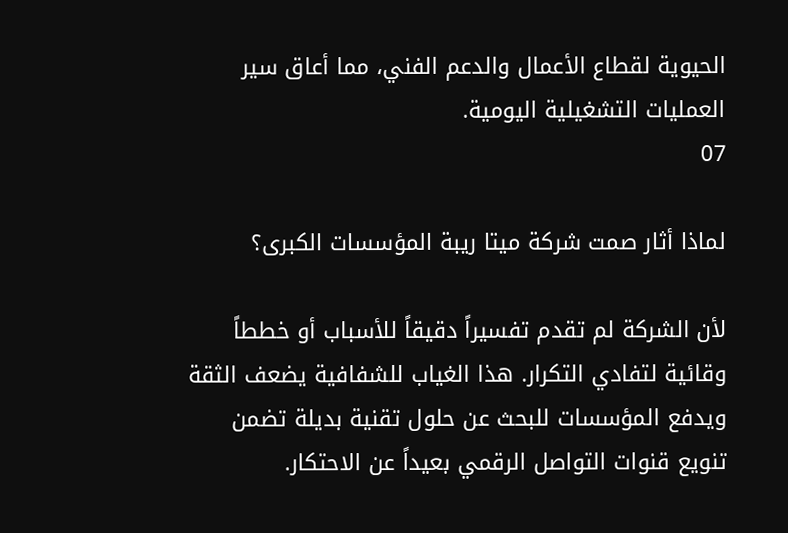الحيوية لقطاع الأعمال والدعم الفني، مما أعاق سير العمليات التشغيلية اليومية.
07

لماذا أثار صمت شركة ميتا ريبة المؤسسات الكبرى؟

لأن الشركة لم تقدم تفسيراً دقيقاً للأسباب أو خططاً وقائية لتفادي التكرار. هذا الغياب للشفافية يضعف الثقة ويدفع المؤسسات للبحث عن حلول تقنية بديلة تضمن تنويع قنوات التواصل الرقمي بعيداً عن الاحتكار.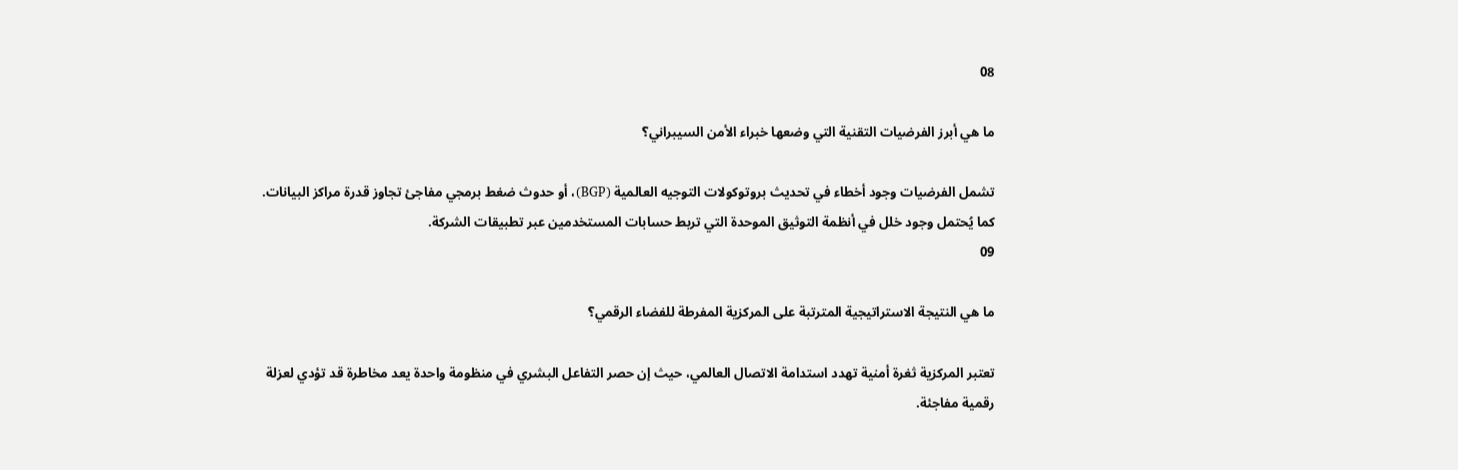08

ما هي أبرز الفرضيات التقنية التي وضعها خبراء الأمن السيبراني؟

تشمل الفرضيات وجود أخطاء في تحديث بروتوكولات التوجيه العالمية (BGP)، أو حدوث ضغط برمجي مفاجئ تجاوز قدرة مراكز البيانات. كما يُحتمل وجود خلل في أنظمة التوثيق الموحدة التي تربط حسابات المستخدمين عبر تطبيقات الشركة.
09

ما هي النتيجة الاستراتيجية المترتبة على المركزية المفرطة للفضاء الرقمي؟

تعتبر المركزية ثغرة أمنية تهدد استدامة الاتصال العالمي، حيث إن حصر التفاعل البشري في منظومة واحدة يعد مخاطرة قد تؤدي لعزلة رقمية مفاجئة.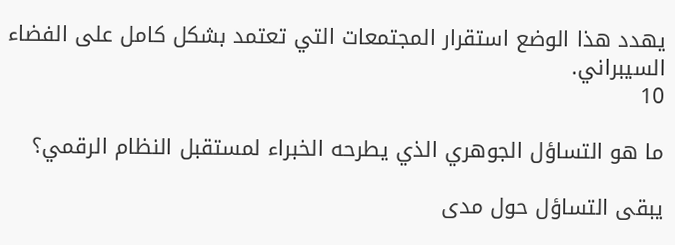يهدد هذا الوضع استقرار المجتمعات التي تعتمد بشكل كامل على الفضاء السيبراني.
10

ما هو التساؤل الجوهري الذي يطرحه الخبراء لمستقبل النظام الرقمي؟

يبقى التساؤل حول مدى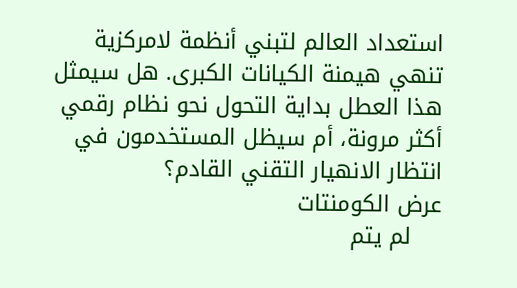استعداد العالم لتبني أنظمة لامركزية تنهي هيمنة الكيانات الكبرى. هل سيمثل هذا العطل بداية التحول نحو نظام رقمي أكثر مرونة، أم سيظل المستخدمون في انتظار الانهيار التقني القادم؟
عرض الكومنتات
    لم يتم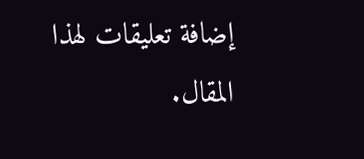إضافة تعليقات لهذا المقال.